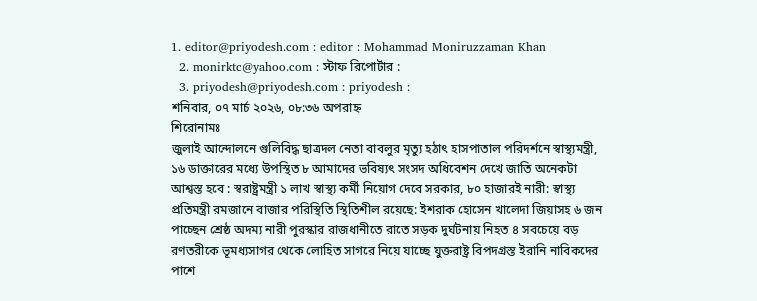1. editor@priyodesh.com : editor : Mohammad Moniruzzaman Khan
  2. monirktc@yahoo.com : স্টাফ রিপোর্টার :
  3. priyodesh@priyodesh.com : priyodesh :
শনিবার, ০৭ মার্চ ২০২৬, ০৮:৩৬ অপরাহ্ন
শিরোনামঃ
জুলাই আন্দোলনে গুলিবিদ্ধ ছাত্রদল নেতা বাবলুর মৃত্যু হঠাৎ হাসপাতাল পরিদর্শনে স্বাস্থ্যমন্ত্রী, ১৬ ডাক্তারের মধ্যে উপস্থিত ৮ আমাদের ভবিষ্যৎ সংসদ অধিবেশন দেখে জাতি অনেকটা আশ্বস্ত হবে : স্বরাষ্ট্রমন্ত্রী ১ লাখ স্বাস্থ্য কর্মী নিয়োগ দেবে সরকার, ৮০ হাজারই নারী: স্বাস্থ্য প্রতিমন্ত্রী রমজানে বাজার পরিস্থিতি স্থিতিশীল রয়েছে: ইশরাক হোসেন খালেদা জিয়াসহ ৬ জন পাচ্ছেন শ্রেষ্ঠ অদম্য নারী পুরস্কার রাজধানীতে রাতে সড়ক দুর্ঘটনায় নিহত ৪ সবচেয়ে বড় রণতরীকে ভূমধ্যসাগর থেকে লোহিত সাগরে নিয়ে যাচ্ছে যুক্তরাষ্ট্র বিপদগ্রস্ত ইরানি নাবিকদের পাশে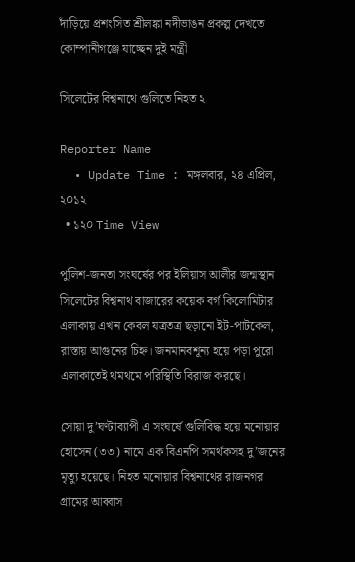দাঁড়িয়ে প্রশংসিত শ্রীলঙ্কা নদীভাঙন প্রকল্প দেখতে কোম্পানীগঞ্জে যাচ্ছেন দুই মন্ত্রী

সিলেটের বিশ্বনাথে গুলিতে নিহত ২

Reporter Name
  • Update Time : মঙ্গলবার, ২৪ এপ্রিল, ২০১২
  • ১২০ Time View

পুলিশ-জনতা সংঘর্ষের পর ইলিয়াস আলীর জন্মস্থান সিলেটের বিশ্বনাথ বাজারের কয়েক বর্গ কিলোমিটার এলাকায় এখন কেবল যত্রতত্র ছড়ানো ইট-পাটকেল, রাস্তায় আগুনের চিহ্ন। জনমানবশূন্য হয়ে পড়া পুরো এলাকাতেই থমথমে পরিস্থিতি বিরাজ করছে।

সোয়া দু’ঘণ্টাব্যাপী এ সংঘর্ষে গুলিবিদ্ধ হয়ে মনোয়ার হোসেন (৩৩) নামে এক বিএনপি সমর্থকসহ দু’জনের মৃত্যু হয়েছে। নিহত মনোয়ার বিশ্বনাথের রাজনগর গ্রামের আব্বাস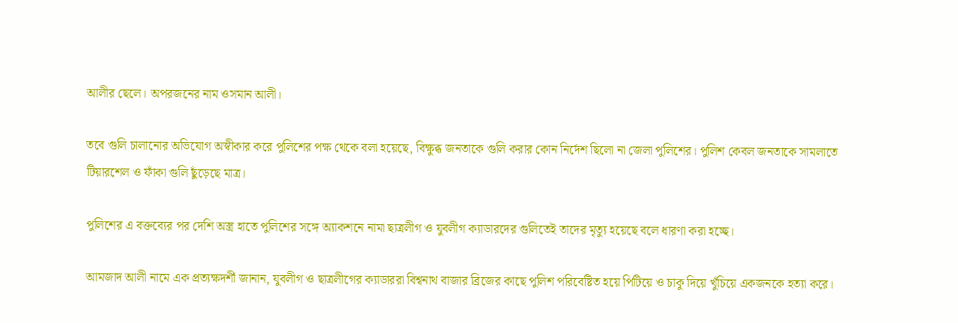আলীর ছেলে। অপরজনের নাম ওসমান আলী।

তবে গুলি চালানোর অভিযোগ অস্বীকার করে পুলিশের পক্ষ থেকে বলা হয়েছে, বিক্ষুব্ধ জনতাকে গুলি করার কোন নির্দেশ ছিলো না জেলা পুলিশের। পুলিশ কেবল জনতাকে সামলাতে টিয়ারশেল ও ফাঁকা গুলি ছুঁড়েছে মাত্র।

পুলিশের এ বক্তব্যের পর দেশি অস্ত্র হাতে পুলিশের সঙ্গে অ্যাকশনে নামা ছাত্রলীগ ও যুবলীগ ক্যাডারদের গুলিতেই তাদের মৃত্যু হয়েছে বলে ধারণা করা হচ্ছে।

আমজাদ আলী নামে এক প্রত্যক্ষদর্শী জানান, যুবলীগ ও ছাত্রলীগের ক্যাডাররা বিশ্বনাথ বাজার ব্রিজের কাছে পুলিশ পরিবেষ্টিত হয়ে পিটিয়ে ও চাকু দিয়ে খুঁচিয়ে একজনকে হত্যা করে।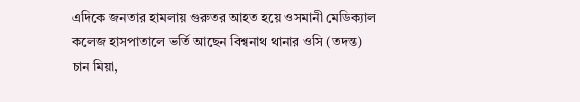এদিকে জনতার হামলায় গুরুতর আহত হয়ে ওসমানী মেডিক্যাল কলেজ হাসপাতালে ভর্তি আছেন বিশ্বনাথ থানার ওসি (তদন্ত) চান মিয়া,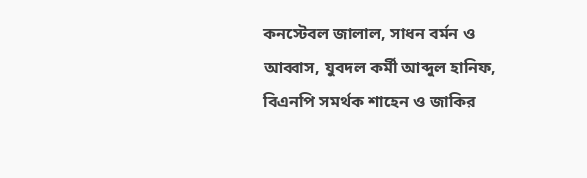কনস্টেবল জালাল, সাধন বর্মন ও আব্বাস, যুবদল কর্মী আব্দুল হানিফ, বিএনপি সমর্থক শাহেন ও জাকির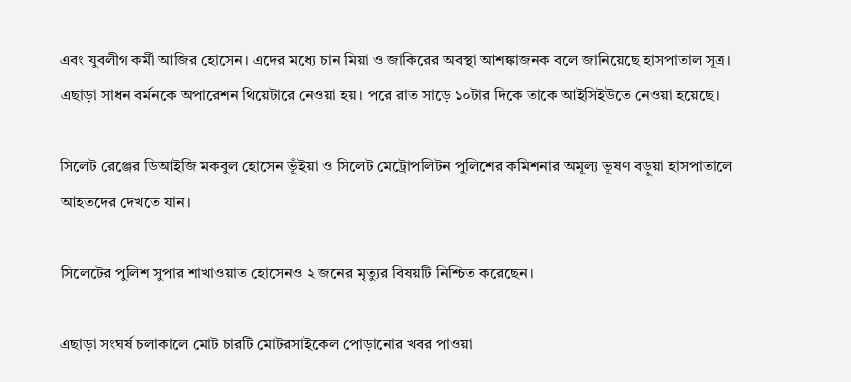এবং যুবলীগ কর্মী আজির হোসেন। এদের মধ্যে চান মিয়া ও জাকিরের অবস্থা আশঙ্কাজনক বলে জানিয়েছে হাসপাতাল সূত্র। এছাড়া সাধন বর্মনকে অপারেশন থিয়েটারে নেওয়া হয়। পরে রাত সাড়ে ১০টার দিকে তাকে আইসিইউতে নেওয়া হয়েছে।

সিলেট রেঞ্জের ডিআইজি মকবুল হোসেন ভূঁইয়া ও সিলেট মেট্রোপলিটন পুলিশের কমিশনার অমূল্য ভূষণ বড়ুয়া হাসপাতালে আহতদের দেখতে যান।

সিলেটের পুলিশ সুপার শাখাওয়াত হোসেনও ২ জনের মৃত্যুর বিষয়টি নিশ্চিত করেছেন।

এছাড়া সংঘর্ষ চলাকালে মোট চারটি মোটরসাইকেল পোড়ানোর খবর পাওয়া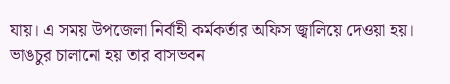যায়। এ সময় উপজেলা নির্বাহী কর্মকর্তার অফিস জ্বালিয়ে দেওয়া হয়। ভাঙচুর চালানো হয় তার বাসভবন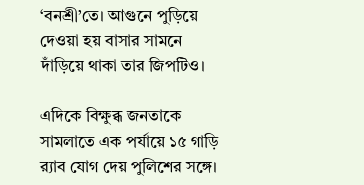‘বনশ্রী’তে। আগুনে পুড়িয়ে দেওয়া হয় বাসার সামনে দাঁড়িয়ে থাকা তার জিপটিও।

এদিকে বিক্ষুব্ধ জনতাকে সামলাতে এক পর্যায়ে ১৫ গাড়ি র‌্যাব যোগ দেয় পুলিশের সঙ্গে।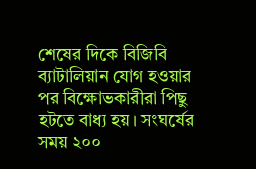শেষের দিকে বিজিবি ব্যাটালিয়ান যোগ হওয়ার পর বিক্ষোভকারীরা পিছু হটতে বাধ্য হয়। সংঘর্ষের সময় ২০০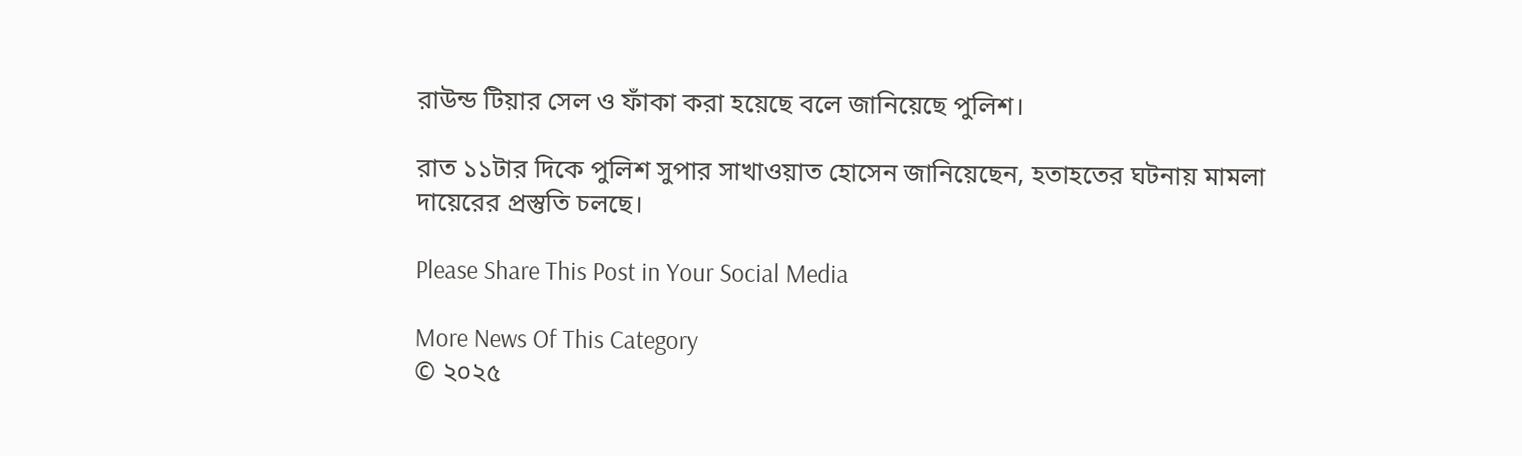রাউন্ড টিয়ার সেল ও ফাঁকা করা হয়েছে বলে জানিয়েছে পুলিশ।

রাত ১১টার দিকে পুলিশ সুপার সাখাওয়াত হোসেন জানিয়েছেন, হতাহতের ঘটনায় মামলা দায়েরের প্রস্তুতি চলছে।

Please Share This Post in Your Social Media

More News Of This Category
© ২০২৫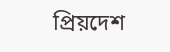প্রিয়দেশ